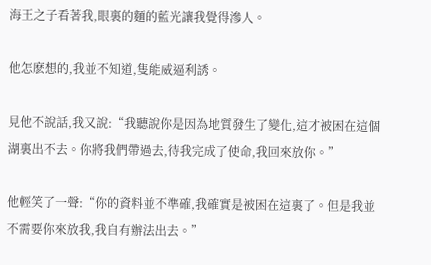海王之子看著我,眼裏的麵的藍光讓我覺得滲人。

他怎麽想的,我並不知道,隻能威逼利誘。

見他不說話,我又說:“我聽說你是因為地質發生了變化,這才被困在這個湖裏出不去。你將我們帶過去,待我完成了使命,我回來放你。”

他輕笑了一聲:“你的資料並不準確,我確實是被困在這裏了。但是我並不需要你來放我,我自有辦法出去。”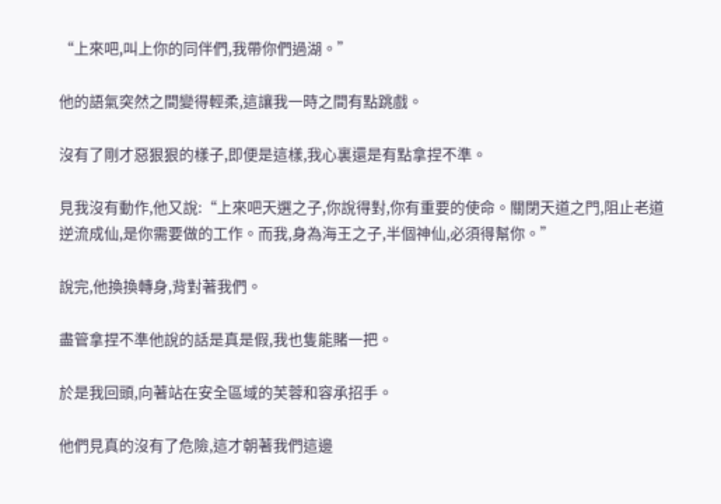“上來吧,叫上你的同伴們,我帶你們過湖。”

他的語氣突然之間變得輕柔,這讓我一時之間有點跳戲。

沒有了剛才惡狠狠的樣子,即便是這樣,我心裏還是有點拿捏不準。

見我沒有動作,他又說:“上來吧天選之子,你說得對,你有重要的使命。關閉天道之門,阻止老道逆流成仙,是你需要做的工作。而我,身為海王之子,半個神仙,必須得幫你。”

說完,他換換轉身,背對著我們。

盡管拿捏不準他說的話是真是假,我也隻能賭一把。

於是我回頭,向著站在安全區域的芙蓉和容承招手。

他們見真的沒有了危險,這才朝著我們這邊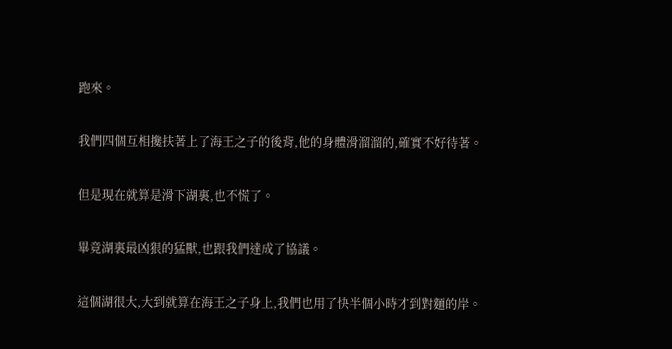跑來。

我們四個互相攙扶著上了海王之子的後背,他的身體滑溜溜的,確實不好待著。

但是現在就算是滑下湖裏,也不慌了。

畢竟湖裏最凶狠的猛獸,也跟我們達成了協議。

這個湖很大,大到就算在海王之子身上,我們也用了快半個小時才到對麵的岸。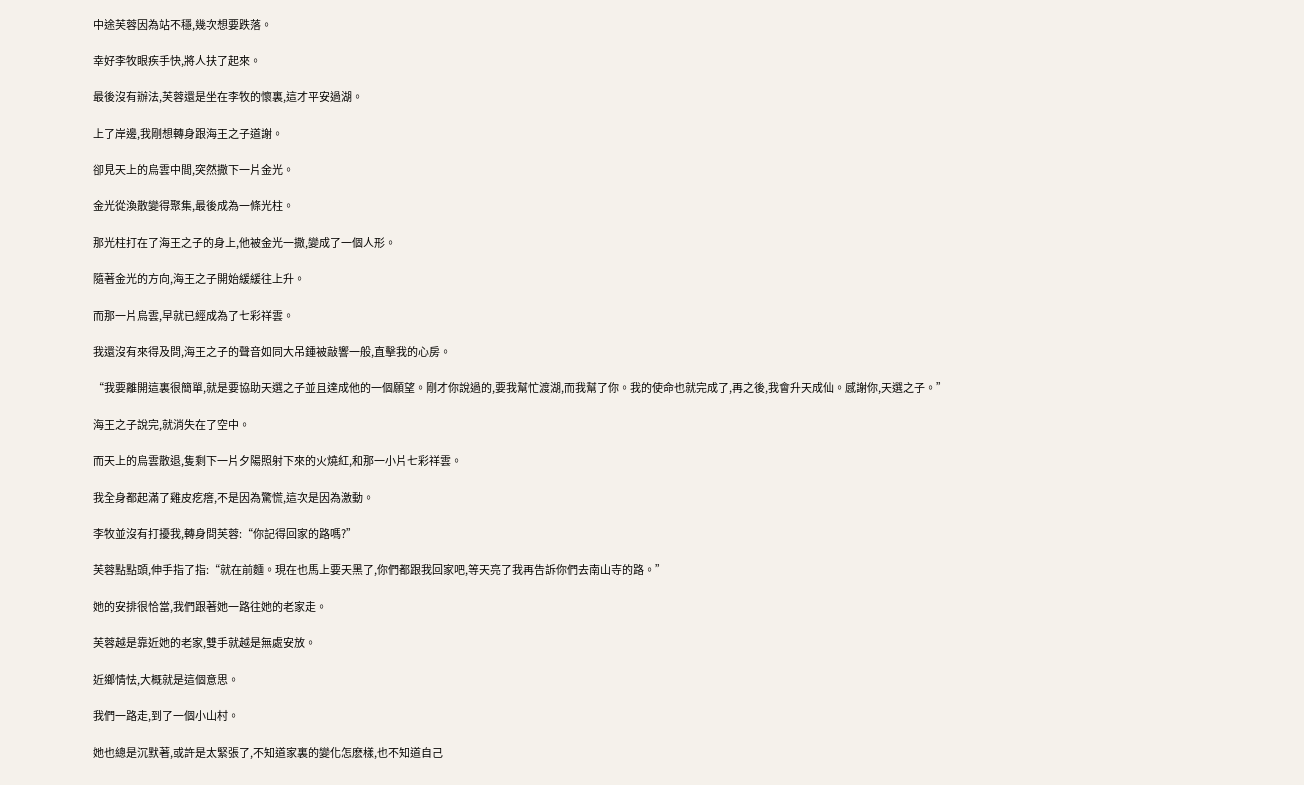中途芙蓉因為站不穩,幾次想要跌落。

幸好李牧眼疾手快,將人扶了起來。

最後沒有辦法,芙蓉還是坐在李牧的懷裏,這才平安過湖。

上了岸邊,我剛想轉身跟海王之子道謝。

卻見天上的烏雲中間,突然撒下一片金光。

金光從渙散變得聚集,最後成為一條光柱。

那光柱打在了海王之子的身上,他被金光一撒,變成了一個人形。

隨著金光的方向,海王之子開始緩緩往上升。

而那一片烏雲,早就已經成為了七彩祥雲。

我還沒有來得及問,海王之子的聲音如同大吊鍾被敲響一般,直擊我的心房。

“我要離開這裏很簡單,就是要協助天選之子並且達成他的一個願望。剛才你說過的,要我幫忙渡湖,而我幫了你。我的使命也就完成了,再之後,我會升天成仙。感謝你,天選之子。”

海王之子說完,就消失在了空中。

而天上的烏雲散退,隻剩下一片夕陽照射下來的火燒紅,和那一小片七彩祥雲。

我全身都起滿了雞皮疙瘩,不是因為驚慌,這次是因為激動。

李牧並沒有打擾我,轉身問芙蓉:“你記得回家的路嗎?”

芙蓉點點頭,伸手指了指:“就在前麵。現在也馬上要天黑了,你們都跟我回家吧,等天亮了我再告訴你們去南山寺的路。”

她的安排很恰當,我們跟著她一路往她的老家走。

芙蓉越是靠近她的老家,雙手就越是無處安放。

近鄉情怯,大概就是這個意思。

我們一路走,到了一個小山村。

她也總是沉默著,或許是太緊張了,不知道家裏的變化怎麽樣,也不知道自己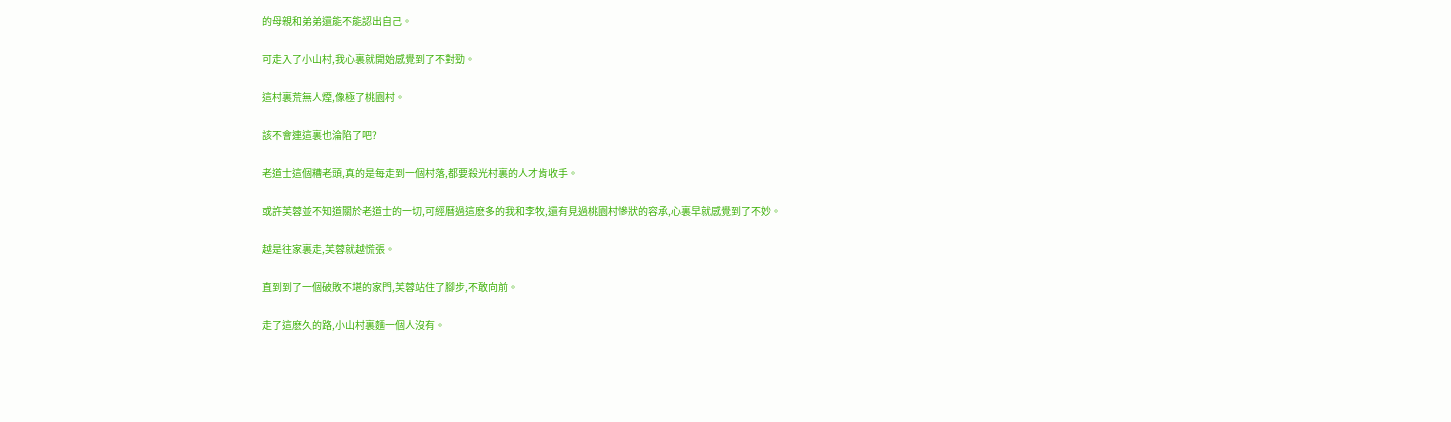的母親和弟弟還能不能認出自己。

可走入了小山村,我心裏就開始感覺到了不對勁。

這村裏荒無人煙,像極了桃園村。

該不會連這裏也淪陷了吧?

老道士這個糟老頭,真的是每走到一個村落,都要殺光村裏的人才肯收手。

或許芙蓉並不知道關於老道士的一切,可經曆過這麽多的我和李牧,還有見過桃園村慘狀的容承,心裏早就感覺到了不妙。

越是往家裏走,芙蓉就越慌張。

直到到了一個破敗不堪的家門,芙蓉站住了腳步,不敢向前。

走了這麽久的路,小山村裏麵一個人沒有。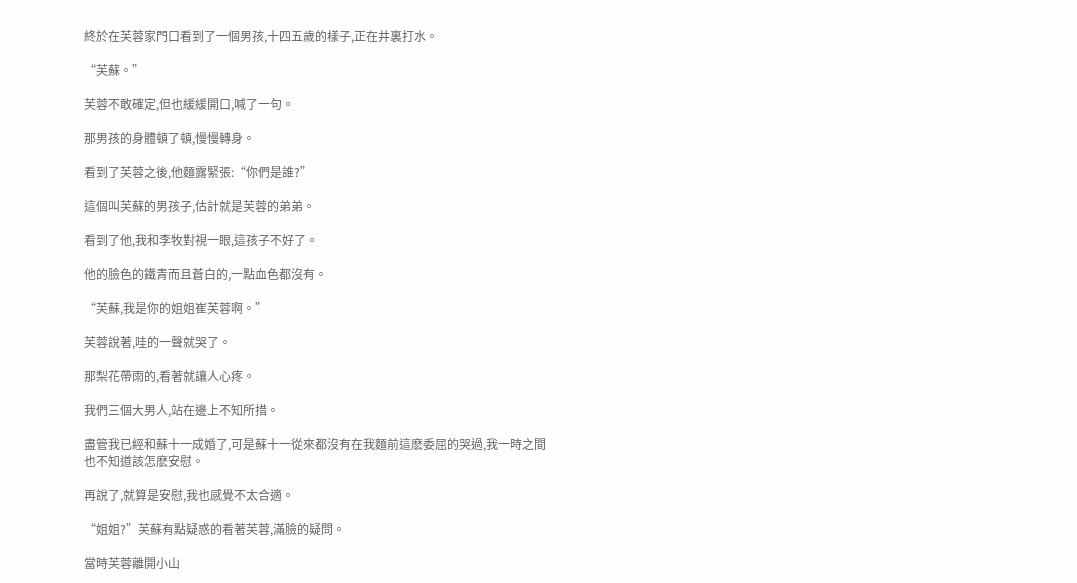終於在芙蓉家門口看到了一個男孩,十四五歲的樣子,正在井裏打水。

“芙蘇。”

芙蓉不敢確定,但也緩緩開口,喊了一句。

那男孩的身體頓了頓,慢慢轉身。

看到了芙蓉之後,他麵露緊張:“你們是誰?”

這個叫芙蘇的男孩子,估計就是芙蓉的弟弟。

看到了他,我和李牧對視一眼,這孩子不好了。

他的臉色的鐵青而且蒼白的,一點血色都沒有。

“芙蘇,我是你的姐姐崔芙蓉啊。”

芙蓉說著,哇的一聲就哭了。

那梨花帶雨的,看著就讓人心疼。

我們三個大男人,站在邊上不知所措。

盡管我已經和蘇十一成婚了,可是蘇十一從來都沒有在我麵前這麽委屈的哭過,我一時之間也不知道該怎麽安慰。

再說了,就算是安慰,我也感覺不太合適。

“姐姐?”芙蘇有點疑惑的看著芙蓉,滿臉的疑問。

當時芙蓉離開小山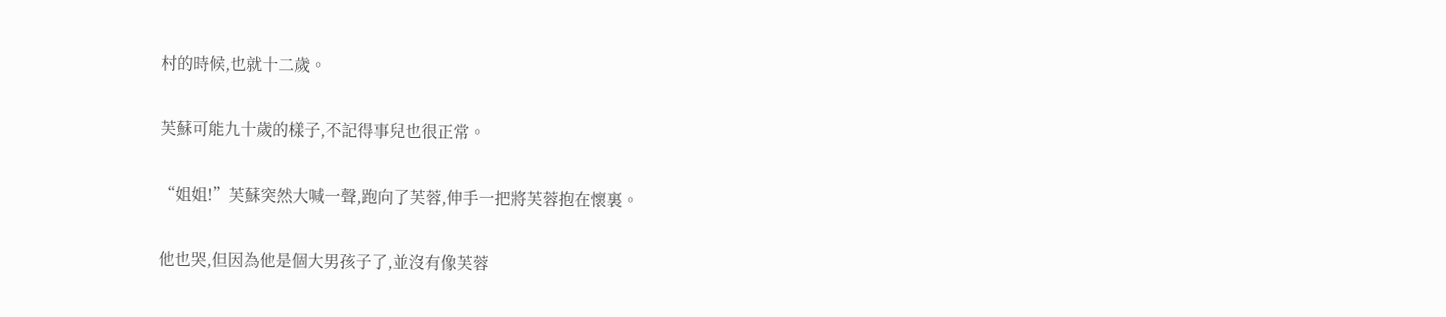村的時候,也就十二歲。

芙蘇可能九十歲的樣子,不記得事兒也很正常。

“姐姐!”芙蘇突然大喊一聲,跑向了芙蓉,伸手一把將芙蓉抱在懷裏。

他也哭,但因為他是個大男孩子了,並沒有像芙蓉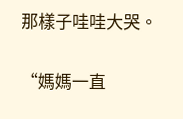那樣子哇哇大哭。

“媽媽一直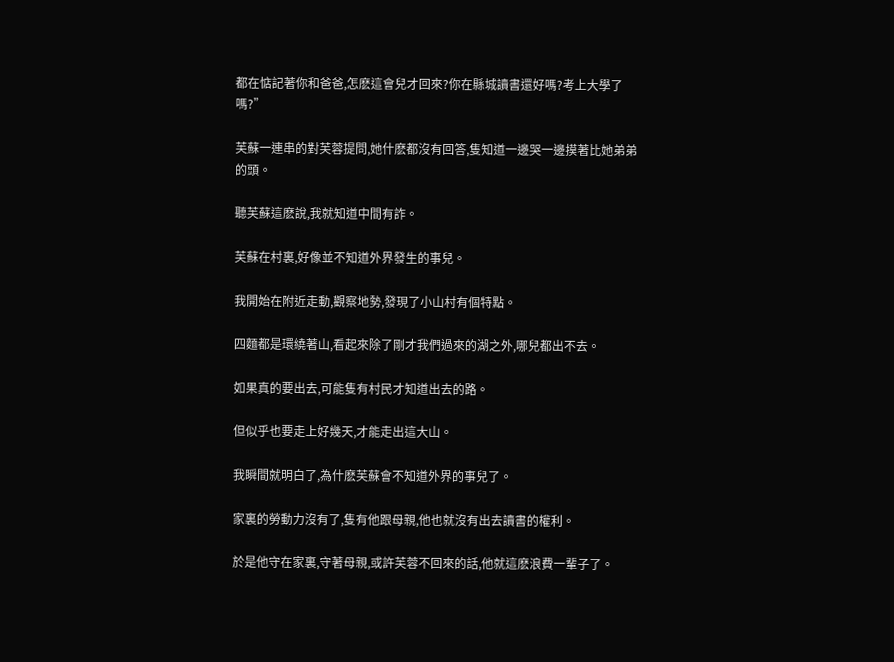都在惦記著你和爸爸,怎麽這會兒才回來?你在縣城讀書還好嗎?考上大學了嗎?”

芙蘇一連串的對芙蓉提問,她什麽都沒有回答,隻知道一邊哭一邊摸著比她弟弟的頭。

聽芙蘇這麽說,我就知道中間有詐。

芙蘇在村裏,好像並不知道外界發生的事兒。

我開始在附近走動,觀察地勢,發現了小山村有個特點。

四麵都是環繞著山,看起來除了剛才我們過來的湖之外,哪兒都出不去。

如果真的要出去,可能隻有村民才知道出去的路。

但似乎也要走上好幾天,才能走出這大山。

我瞬間就明白了,為什麽芙蘇會不知道外界的事兒了。

家裏的勞動力沒有了,隻有他跟母親,他也就沒有出去讀書的權利。

於是他守在家裏,守著母親,或許芙蓉不回來的話,他就這麽浪費一輩子了。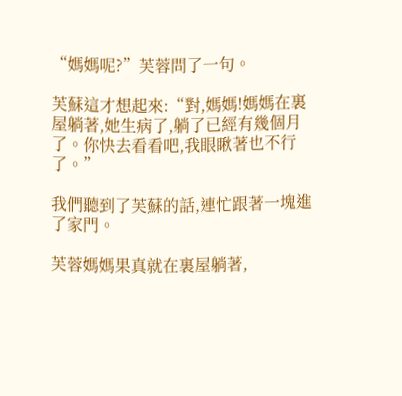“媽媽呢?”芙蓉問了一句。

芙蘇這才想起來:“對,媽媽!媽媽在裏屋躺著,她生病了,躺了已經有幾個月了。你快去看看吧,我眼瞅著也不行了。”

我們聽到了芙蘇的話,連忙跟著一塊進了家門。

芙蓉媽媽果真就在裏屋躺著,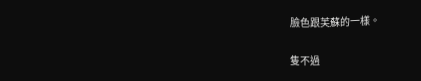臉色跟芙蘇的一樣。

隻不過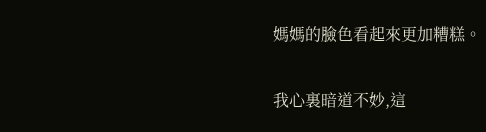媽媽的臉色看起來更加糟糕。

我心裏暗道不妙,這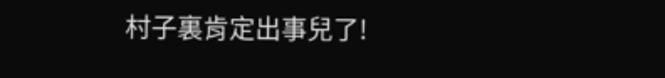村子裏肯定出事兒了!